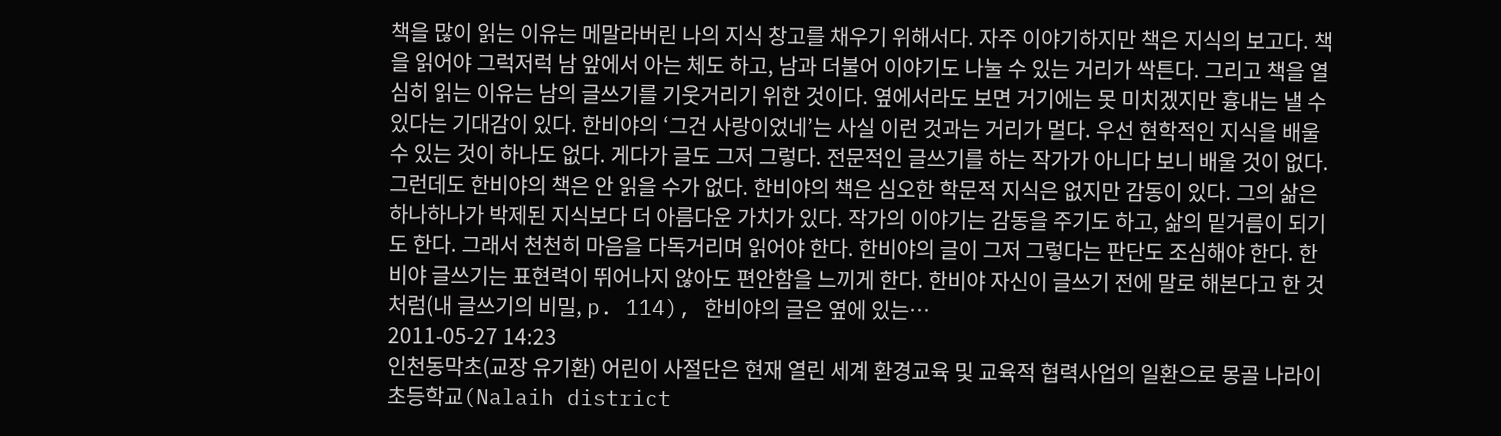책을 많이 읽는 이유는 메말라버린 나의 지식 창고를 채우기 위해서다. 자주 이야기하지만 책은 지식의 보고다. 책을 읽어야 그럭저럭 남 앞에서 아는 체도 하고, 남과 더불어 이야기도 나눌 수 있는 거리가 싹튼다. 그리고 책을 열심히 읽는 이유는 남의 글쓰기를 기웃거리기 위한 것이다. 옆에서라도 보면 거기에는 못 미치겠지만 흉내는 낼 수 있다는 기대감이 있다. 한비야의 ‘그건 사랑이었네’는 사실 이런 것과는 거리가 멀다. 우선 현학적인 지식을 배울 수 있는 것이 하나도 없다. 게다가 글도 그저 그렇다. 전문적인 글쓰기를 하는 작가가 아니다 보니 배울 것이 없다. 그런데도 한비야의 책은 안 읽을 수가 없다. 한비야의 책은 심오한 학문적 지식은 없지만 감동이 있다. 그의 삶은 하나하나가 박제된 지식보다 더 아름다운 가치가 있다. 작가의 이야기는 감동을 주기도 하고, 삶의 밑거름이 되기도 한다. 그래서 천천히 마음을 다독거리며 읽어야 한다. 한비야의 글이 그저 그렇다는 판단도 조심해야 한다. 한비야 글쓰기는 표현력이 뛰어나지 않아도 편안함을 느끼게 한다. 한비야 자신이 글쓰기 전에 말로 해본다고 한 것처럼(내 글쓰기의 비밀, p. 114), 한비야의 글은 옆에 있는…
2011-05-27 14:23
인천동막초(교장 유기환) 어린이 사절단은 현재 열린 세계 환경교육 및 교육적 협력사업의 일환으로 몽골 나라이 초등학교(Nalaih district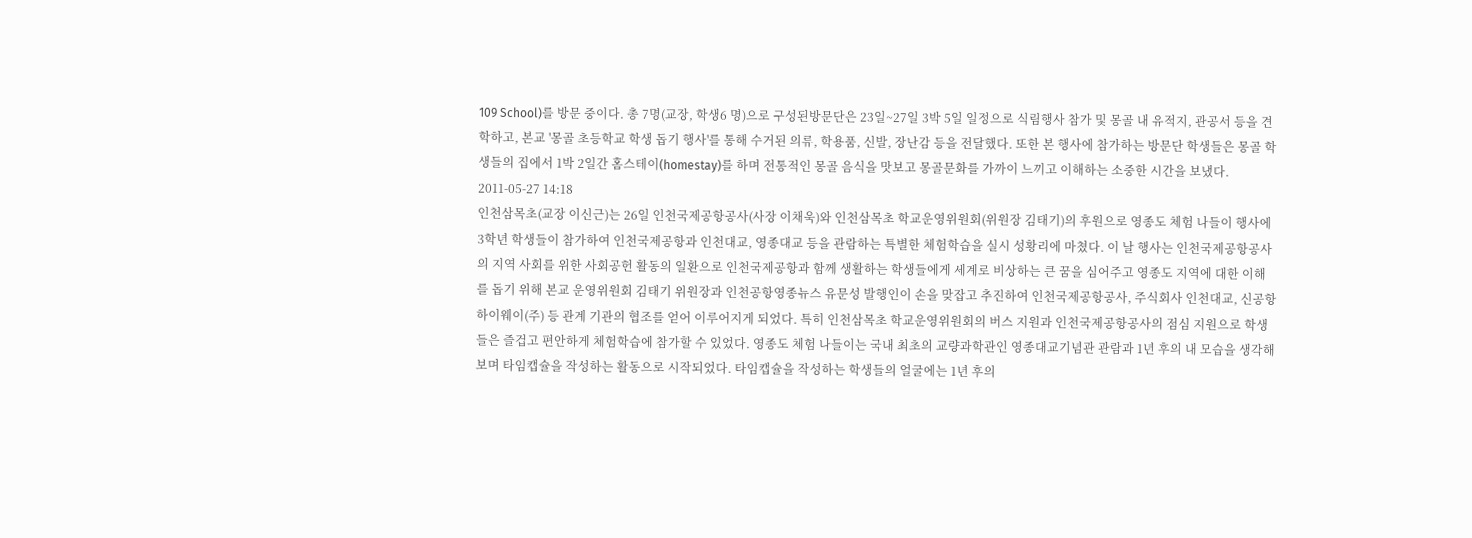109 School)를 방문 중이다. 총 7명(교장, 학생6 명)으로 구성된방문단은 23일~27일 3박 5일 일정으로 식림행사 참가 및 몽골 내 유적지, 관공서 등을 견학하고, 본교 '몽골 초등학교 학생 돕기 행사'를 통해 수거된 의류, 학용품, 신발, 장난감 등을 전달했다. 또한 본 행사에 참가하는 방문단 학생들은 몽골 학생들의 집에서 1박 2일간 홈스테이(homestay)를 하며 전통적인 몽골 음식을 맛보고 몽골문화를 가까이 느끼고 이해하는 소중한 시간을 보냈다.
2011-05-27 14:18
인천삼목초(교장 이신근)는 26일 인천국제공항공사(사장 이채욱)와 인천삼목초 학교운영위원회(위원장 김태기)의 후원으로 영종도 체험 나들이 행사에 3학년 학생들이 참가하여 인천국제공항과 인천대교, 영종대교 등을 관람하는 특별한 체험학습을 실시 성황리에 마쳤다. 이 날 행사는 인천국제공항공사의 지역 사회를 위한 사회공헌 활동의 일환으로 인천국제공항과 함께 생활하는 학생들에게 세계로 비상하는 큰 꿈을 심어주고 영종도 지역에 대한 이해를 돕기 위해 본교 운영위원회 김태기 위원장과 인천공항영종뉴스 유문성 발행인이 손을 맞잡고 추진하여 인천국제공항공사, 주식회사 인천대교, 신공항 하이웨이(주) 등 관계 기관의 협조를 얻어 이루어지게 되었다. 특히 인천삼목초 학교운영위원회의 버스 지원과 인천국제공항공사의 점심 지원으로 학생들은 즐겁고 편안하게 체험학습에 참가할 수 있었다. 영종도 체험 나들이는 국내 최초의 교량과학관인 영종대교기념관 관람과 1년 후의 내 모습을 생각해 보며 타임캡슐을 작성하는 활동으로 시작되었다. 타임캡슐을 작성하는 학생들의 얼굴에는 1년 후의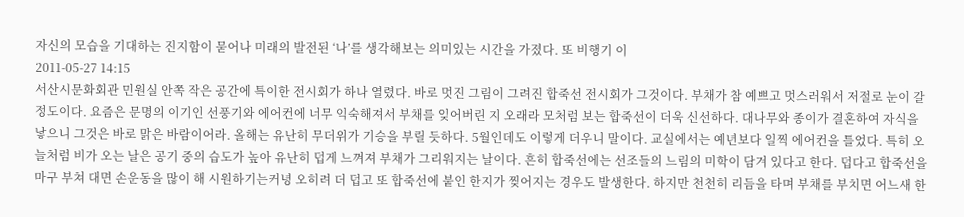자신의 모습을 기대하는 진지함이 묻어나 미래의 발전된 ‘나’를 생각해보는 의미있는 시간을 가졌다. 또 비행기 이
2011-05-27 14:15
서산시문화회관 민원실 안쪽 작은 공간에 특이한 전시회가 하나 열렸다. 바로 멋진 그림이 그려진 합죽선 전시회가 그것이다. 부채가 참 예쁘고 멋스러워서 저절로 눈이 갈 정도이다. 요즘은 문명의 이기인 선풍기와 에어컨에 너무 익숙해져서 부채를 잊어버린 지 오래라 모처럼 보는 합죽선이 더욱 신선하다. 대나무와 종이가 결혼하여 자식을 낳으니 그것은 바로 맑은 바람이어라. 올해는 유난히 무더위가 기승을 부릴 듯하다. 5월인데도 이렇게 더우니 말이다. 교실에서는 예년보다 일찍 에어컨을 틀었다. 특히 오늘처럼 비가 오는 날은 공기 중의 습도가 높아 유난히 덥게 느껴져 부채가 그리워지는 날이다. 흔히 합죽선에는 선조들의 느림의 미학이 담겨 있다고 한다. 덥다고 합죽선을 마구 부쳐 대면 손운동을 많이 해 시원하기는커녕 오히려 더 덥고 또 합죽선에 붙인 한지가 찢어지는 경우도 발생한다. 하지만 천천히 리듬을 타며 부채를 부치면 어느새 한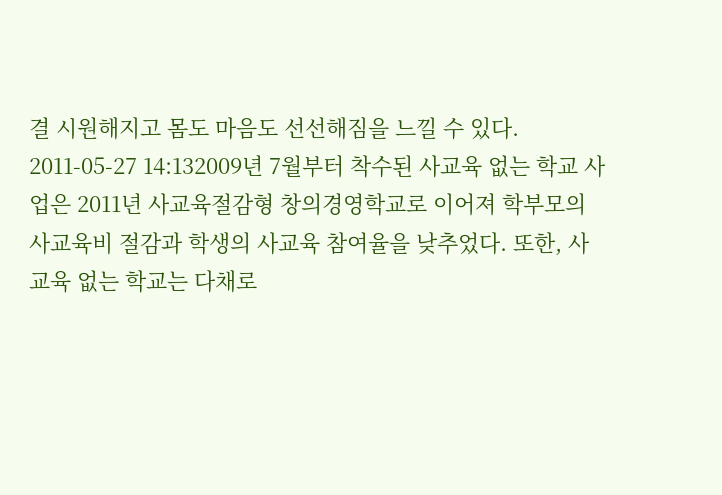결 시원해지고 몸도 마음도 선선해짐을 느낄 수 있다.
2011-05-27 14:132009년 7월부터 착수된 사교육 없는 학교 사업은 2011년 사교육절감형 창의경영학교로 이어져 학부모의 사교육비 절감과 학생의 사교육 참여율을 낮추었다. 또한, 사교육 없는 학교는 다채로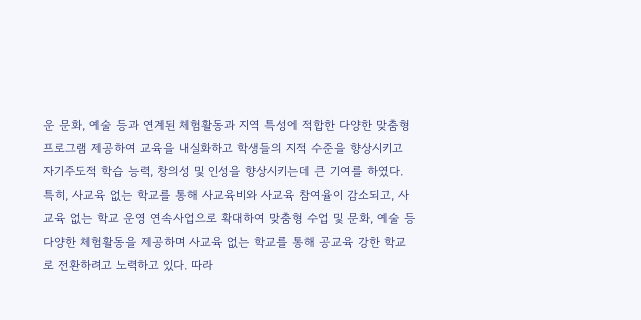운 문화, 예술 등과 연계된 체험활동과 지역 특성에 적합한 다양한 맞춤형 프로그램 제공하여 교육을 내실화하고 학생들의 지적 수준을 향상시키고 자기주도적 학습 능력, 창의성 및 인성을 향상시키는데 큰 기여를 하였다. 특히, 사교육 없는 학교를 통해 사교육비와 사교육 참여율이 감소되고, 사교육 없는 학교 운영 연속사업으로 확대하여 맞춤형 수업 및 문화, 예술 등 다양한 체험활동을 제공하며 사교육 없는 학교를 통해 공교육 강한 학교로 전환하려고 노력하고 있다. 따라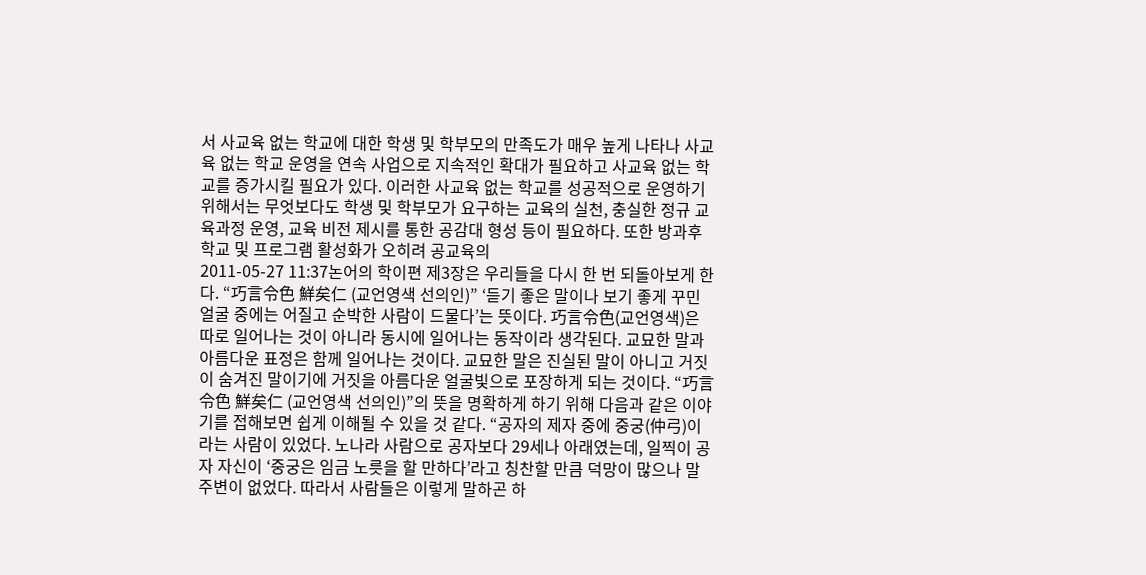서 사교육 없는 학교에 대한 학생 및 학부모의 만족도가 매우 높게 나타나 사교육 없는 학교 운영을 연속 사업으로 지속적인 확대가 필요하고 사교육 없는 학교를 증가시킬 필요가 있다. 이러한 사교육 없는 학교를 성공적으로 운영하기 위해서는 무엇보다도 학생 및 학부모가 요구하는 교육의 실천, 충실한 정규 교육과정 운영, 교육 비전 제시를 통한 공감대 형성 등이 필요하다. 또한 방과후 학교 및 프로그램 활성화가 오히려 공교육의
2011-05-27 11:37논어의 학이편 제3장은 우리들을 다시 한 번 되돌아보게 한다. “巧言令色 鮮矣仁 (교언영색 선의인)” ‘듣기 좋은 말이나 보기 좋게 꾸민 얼굴 중에는 어질고 순박한 사람이 드물다’는 뜻이다. 巧言令色(교언영색)은 따로 일어나는 것이 아니라 동시에 일어나는 동작이라 생각된다. 교묘한 말과 아름다운 표정은 함께 일어나는 것이다. 교묘한 말은 진실된 말이 아니고 거짓이 숨겨진 말이기에 거짓을 아름다운 얼굴빛으로 포장하게 되는 것이다. “巧言令色 鮮矣仁 (교언영색 선의인)”의 뜻을 명확하게 하기 위해 다음과 같은 이야기를 접해보면 쉽게 이해될 수 있을 것 같다. “공자의 제자 중에 중궁(仲弓)이라는 사람이 있었다. 노나라 사람으로 공자보다 29세나 아래였는데, 일찍이 공자 자신이 ‘중궁은 임금 노릇을 할 만하다’라고 칭찬할 만큼 덕망이 많으나 말주변이 없었다. 따라서 사람들은 이렇게 말하곤 하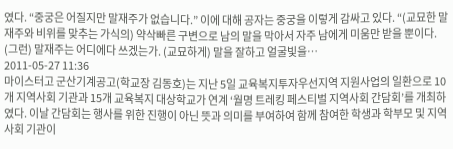였다. “중궁은 어질지만 말재주가 없습니다.” 이에 대해 공자는 중궁을 이렇게 감싸고 있다. “(교묘한 말재주와 비위를 맞추는 가식의) 약삭빠른 구변으로 남의 말을 막아서 자주 남에게 미움만 받을 뿐이다. (그런) 말재주는 어디에다 쓰겠는가. (교묘하게) 말을 잘하고 얼굴빛을…
2011-05-27 11:36
마이스터고 군산기계공고(학교장 김동호)는 지난 5일 교육복지투자우선지역 지원사업의 일환으로 10개 지역사회 기관과 15개 교육복지 대상학교가 연계 ‘월명 트레킹 페스티벌 지역사회 간담회’를 개최하였다. 이날 간담회는 행사를 위한 진행이 아닌 뜻과 의미를 부여하여 함께 참여한 학생과 학부모 및 지역사회 기관이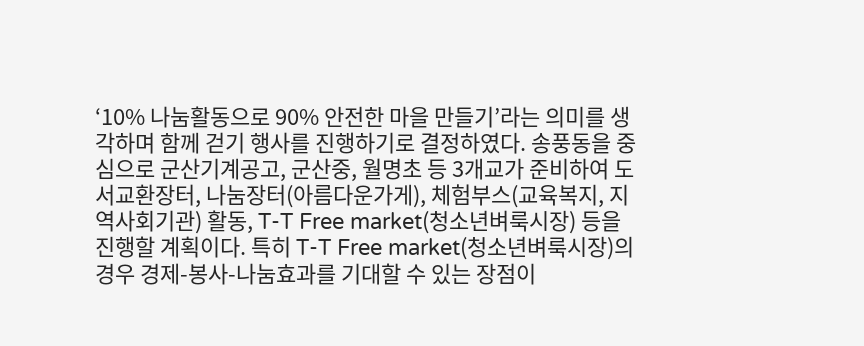‘10% 나눔활동으로 90% 안전한 마을 만들기’라는 의미를 생각하며 함께 걷기 행사를 진행하기로 결정하였다. 송풍동을 중심으로 군산기계공고, 군산중, 월명초 등 3개교가 준비하여 도서교환장터, 나눔장터(아름다운가게), 체험부스(교육복지, 지역사회기관) 활동, T-T Free market(청소년벼룩시장) 등을 진행할 계획이다. 특히 T-T Free market(청소년벼룩시장)의 경우 경제-봉사-나눔효과를 기대할 수 있는 장점이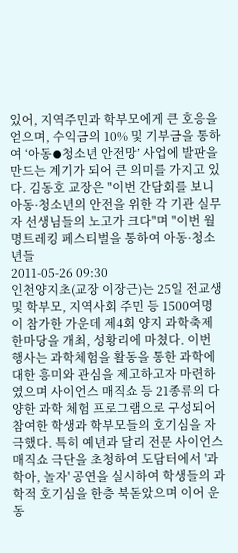있어, 지역주민과 학부모에게 큰 호응을 얻으며, 수익금의 10% 및 기부금을 통하여 ‘아동⦁청소년 안전망’ 사업에 발판을 만드는 계기가 되어 큰 의미를 가지고 있다. 김동호 교장은 "이번 간담회를 보니 아동·청소년의 안전을 위한 각 기관 실무자 선생님들의 노고가 크다"며 "이번 월명트레킹 페스티벌을 통하여 아동·청소년들
2011-05-26 09:30
인천양지초(교장 이장근)는 25일 전교생 및 학부모, 지역사회 주민 등 1500여명이 참가한 가운데 제4회 양지 과학축제 한마당을 개최, 성황리에 마쳤다. 이번 행사는 과학체험을 활동을 통한 과학에 대한 흥미와 관심을 제고하고자 마련하였으며 사이언스 매직쇼 등 21종류의 다양한 과학 체험 프로그램으로 구성되어 참여한 학생과 학부모들의 호기심을 자극했다. 특히 예년과 달리 전문 사이언스 매직쇼 극단을 초청하여 도담터에서 '과학아, 놀자' 공연을 실시하여 학생들의 과학적 호기심을 한층 북돋았으며 이어 운동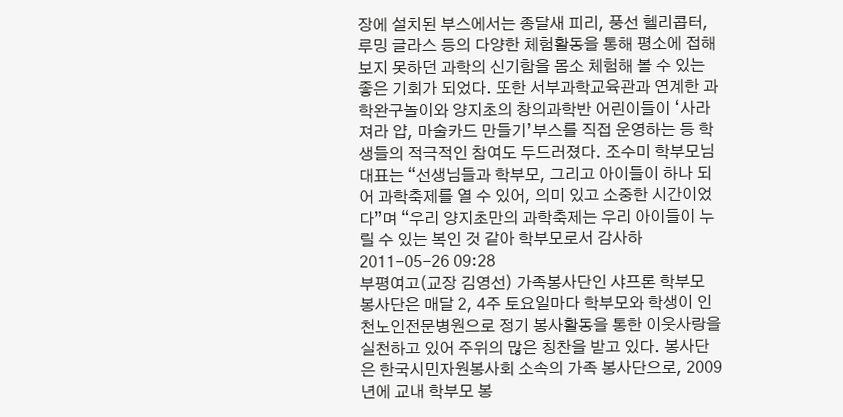장에 설치된 부스에서는 종달새 피리, 풍선 헬리콥터, 루밍 글라스 등의 다양한 체험활동을 통해 평소에 접해 보지 못하던 과학의 신기함을 몸소 체험해 볼 수 있는 좋은 기회가 되었다. 또한 서부과학교육관과 연계한 과학완구놀이와 양지초의 창의과학반 어린이들이 ‘사라져라 얍, 마술카드 만들기’부스를 직접 운영하는 등 학생들의 적극적인 참여도 두드러졌다. 조수미 학부모님 대표는 “선생님들과 학부모, 그리고 아이들이 하나 되어 과학축제를 열 수 있어, 의미 있고 소중한 시간이었다”며 “우리 양지초만의 과학축제는 우리 아이들이 누릴 수 있는 복인 것 같아 학부모로서 감사하
2011-05-26 09:28
부평여고(교장 김영선) 가족봉사단인 샤프론 학부모 봉사단은 매달 2, 4주 토요일마다 학부모와 학생이 인천노인전문병원으로 정기 봉사활동을 통한 이웃사랑을 실천하고 있어 주위의 많은 칭찬을 받고 있다. 봉사단은 한국시민자원봉사회 소속의 가족 봉사단으로, 2009년에 교내 학부모 봉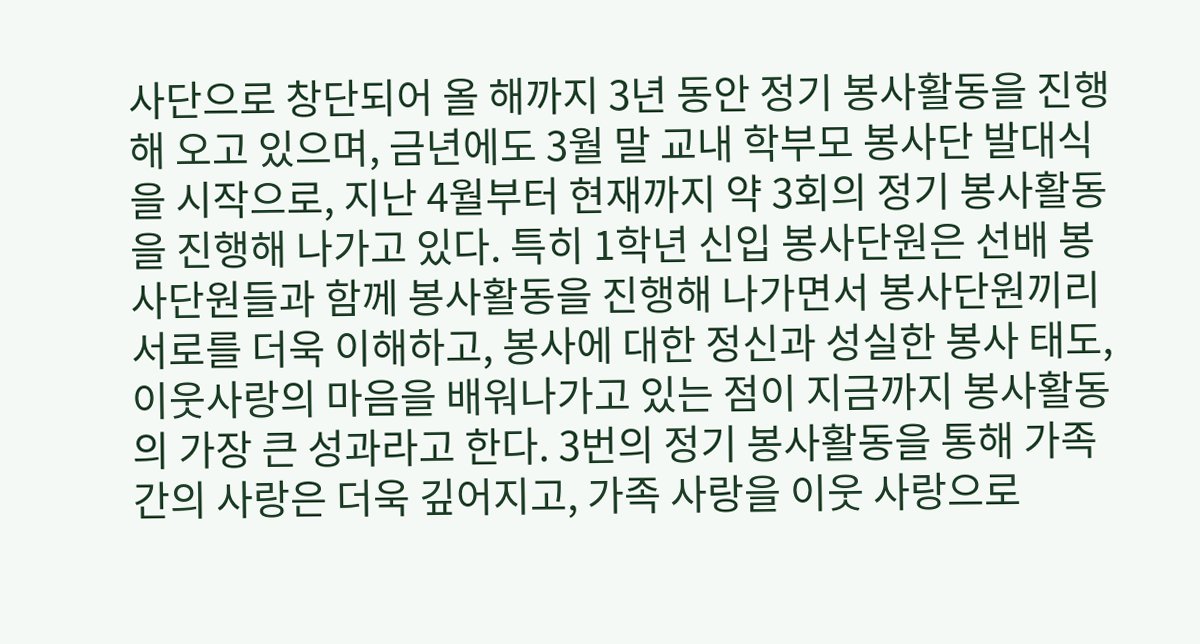사단으로 창단되어 올 해까지 3년 동안 정기 봉사활동을 진행해 오고 있으며, 금년에도 3월 말 교내 학부모 봉사단 발대식을 시작으로, 지난 4월부터 현재까지 약 3회의 정기 봉사활동을 진행해 나가고 있다. 특히 1학년 신입 봉사단원은 선배 봉사단원들과 함께 봉사활동을 진행해 나가면서 봉사단원끼리 서로를 더욱 이해하고, 봉사에 대한 정신과 성실한 봉사 태도, 이웃사랑의 마음을 배워나가고 있는 점이 지금까지 봉사활동의 가장 큰 성과라고 한다. 3번의 정기 봉사활동을 통해 가족 간의 사랑은 더욱 깊어지고, 가족 사랑을 이웃 사랑으로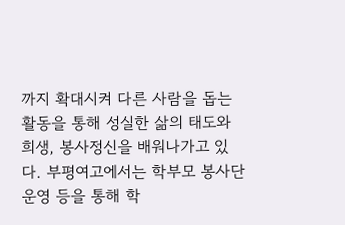까지 확대시켜 다른 사람을 돕는 활동을 통해 성실한 삶의 태도와 희생, 봉사정신을 배워나가고 있다. 부평여고에서는 학부모 봉사단 운영 등을 통해 학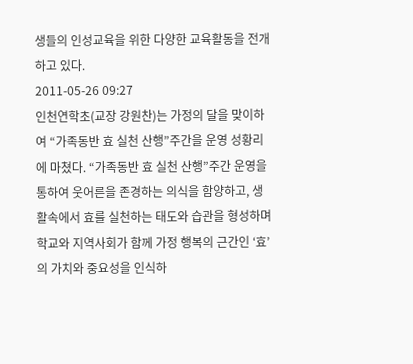생들의 인성교육을 위한 다양한 교육활동을 전개하고 있다.
2011-05-26 09:27
인천연학초(교장 강원찬)는 가정의 달을 맞이하여 “가족동반 효 실천 산행”주간을 운영 성황리에 마쳤다. “가족동반 효 실천 산행”주간 운영을 통하여 웃어른을 존경하는 의식을 함양하고, 생활속에서 효를 실천하는 태도와 습관을 형성하며 학교와 지역사회가 함께 가정 행복의 근간인 ‘효’의 가치와 중요성을 인식하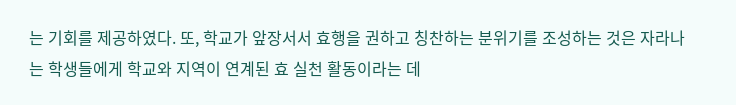는 기회를 제공하였다. 또, 학교가 앞장서서 효행을 권하고 칭찬하는 분위기를 조성하는 것은 자라나는 학생들에게 학교와 지역이 연계된 효 실천 활동이라는 데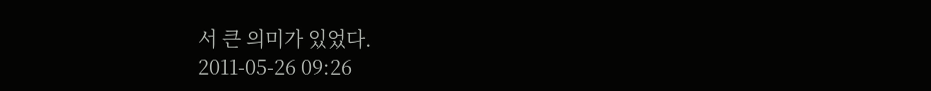서 큰 의미가 있었다.
2011-05-26 09:26